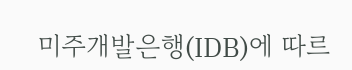미주개발은행(IDB)에 따르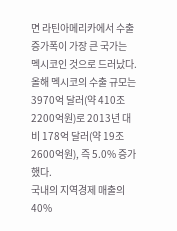면 라틴아메리카에서 수출 증가폭이 가장 큰 국가는 멕시코인 것으로 드러났다. 올해 멕시코의 수출 규모는 3970억 달러(약 410조2200억원)로 2013년 대비 178억 달러(약 19조2600억원), 즉 5.0% 증가했다.
국내의 지역경제 매출의 40%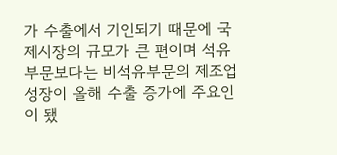가 수출에서 기인되기 때문에 국제시장의 규모가 큰 편이며 석유부문보다는 비석유부문의 제조업 성장이 올해 수출 증가에 주요인이 됐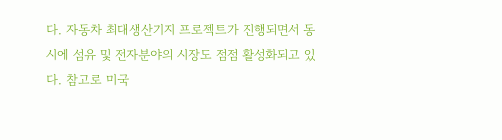다. 자동차 최대생산기지 프로젝트가 진행되면서 동시에 섬유 및 전자분야의 시장도 점점 활성화되고 있다. 참고로 미국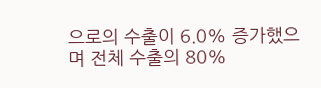으로의 수출이 6.0% 증가했으며 전체 수출의 80%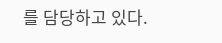를 담당하고 있다.